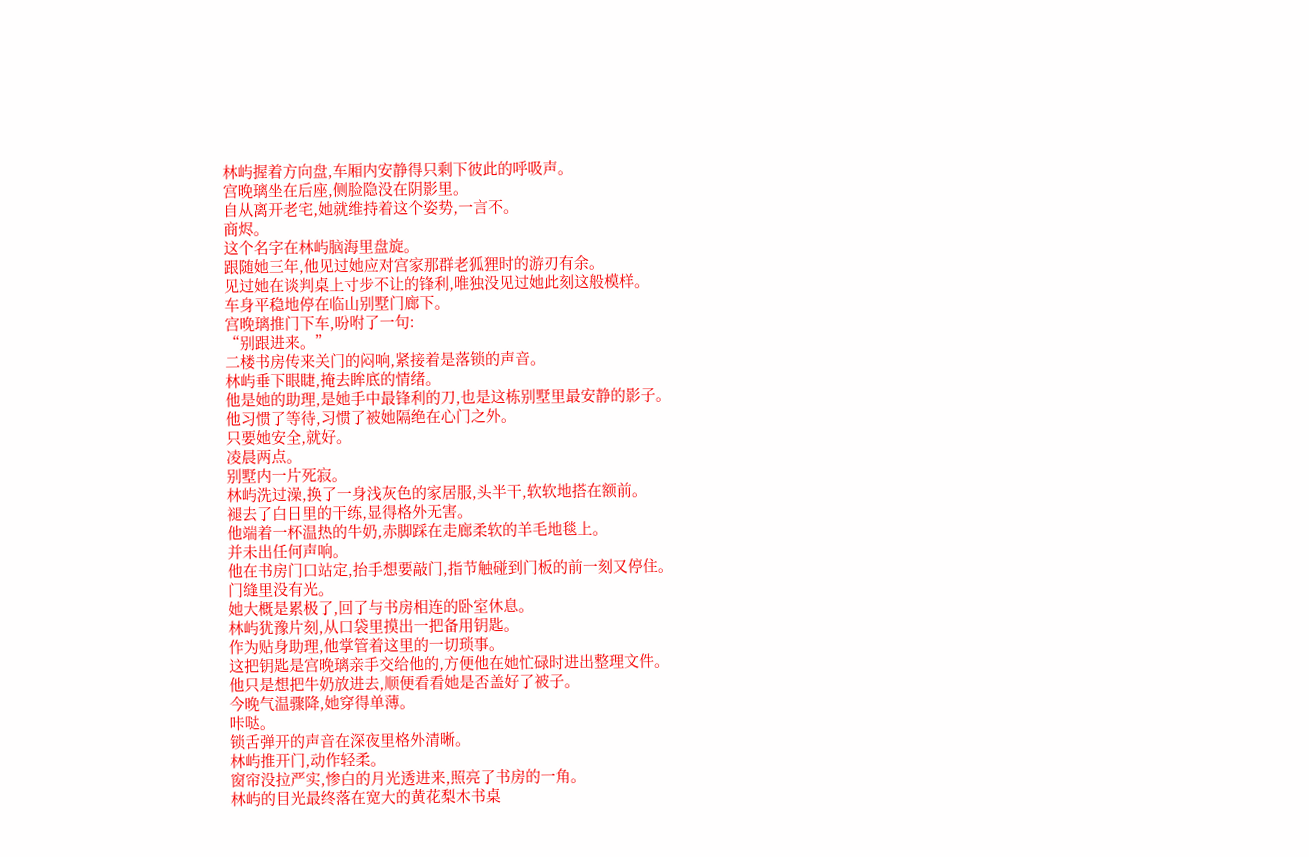林屿握着方向盘,车厢内安静得只剩下彼此的呼吸声。
宫晚璃坐在后座,侧脸隐没在阴影里。
自从离开老宅,她就维持着这个姿势,一言不。
商烬。
这个名字在林屿脑海里盘旋。
跟随她三年,他见过她应对宫家那群老狐狸时的游刃有余。
见过她在谈判桌上寸步不让的锋利,唯独没见过她此刻这般模样。
车身平稳地停在临山别墅门廊下。
宫晚璃推门下车,吩咐了一句:
“别跟进来。”
二楼书房传来关门的闷响,紧接着是落锁的声音。
林屿垂下眼睫,掩去眸底的情绪。
他是她的助理,是她手中最锋利的刀,也是这栋别墅里最安静的影子。
他习惯了等待,习惯了被她隔绝在心门之外。
只要她安全,就好。
凌晨两点。
别墅内一片死寂。
林屿洗过澡,换了一身浅灰色的家居服,头半干,软软地搭在额前。
褪去了白日里的干练,显得格外无害。
他端着一杯温热的牛奶,赤脚踩在走廊柔软的羊毛地毯上。
并未出任何声响。
他在书房门口站定,抬手想要敲门,指节触碰到门板的前一刻又停住。
门缝里没有光。
她大概是累极了,回了与书房相连的卧室休息。
林屿犹豫片刻,从口袋里摸出一把备用钥匙。
作为贴身助理,他掌管着这里的一切琐事。
这把钥匙是宫晚璃亲手交给他的,方便他在她忙碌时进出整理文件。
他只是想把牛奶放进去,顺便看看她是否盖好了被子。
今晚气温骤降,她穿得单薄。
咔哒。
锁舌弹开的声音在深夜里格外清晰。
林屿推开门,动作轻柔。
窗帘没拉严实,惨白的月光透进来,照亮了书房的一角。
林屿的目光最终落在宽大的黄花梨木书桌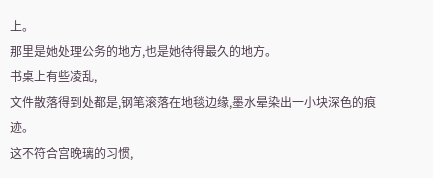上。
那里是她处理公务的地方,也是她待得最久的地方。
书桌上有些凌乱,
文件散落得到处都是,钢笔滚落在地毯边缘,墨水晕染出一小块深色的痕迹。
这不符合宫晚璃的习惯,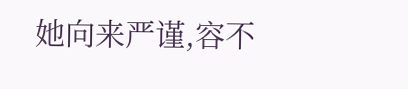她向来严谨,容不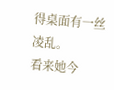得桌面有一丝凌乱。
看来她今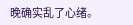晚确实乱了心绪。